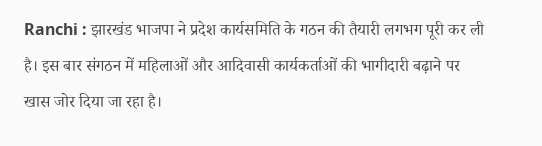Ranchi : झारखंड भाजपा ने प्रदेश कार्यसमिति के गठन की तैयारी लगभग पूरी कर ली है। इस बार संगठन में महिलाओं और आदिवासी कार्यकर्ताओं की भागीदारी बढ़ाने पर खास जोर दिया जा रहा है।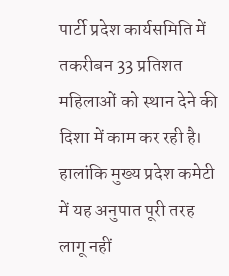पार्टी प्रदेश कार्यसमिति में तकरीबन 33 प्रतिशत महिलाओं को स्थान देने की दिशा में काम कर रही है। हालांकि मुख्य प्रदेश कमेटी में यह अनुपात पूरी तरह लागू नहीं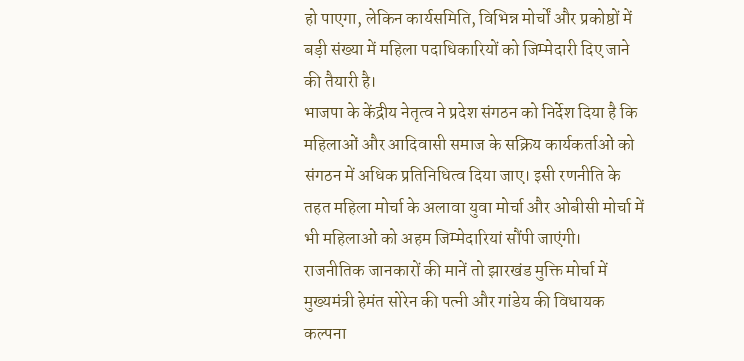हो पाएगा, लेकिन कार्यसमिति, विभिन्न मोर्चों और प्रकोष्ठों में बड़ी संख्या में महिला पदाधिकारियों को जिम्मेदारी दिए जाने की तैयारी है।
भाजपा के केंद्रीय नेतृत्व ने प्रदेश संगठन को निर्देश दिया है कि महिलाओं और आदिवासी समाज के सक्रिय कार्यकर्ताओं को संगठन में अधिक प्रतिनिधित्व दिया जाए। इसी रणनीति के तहत महिला मोर्चा के अलावा युवा मोर्चा और ओबीसी मोर्चा में भी महिलाओं को अहम जिम्मेदारियां सौंपी जाएंगी।
राजनीतिक जानकारों की मानें तो झारखंड मुक्ति मोर्चा में मुख्यमंत्री हेमंत सोरेन की पत्नी और गांडेय की विधायक कल्पना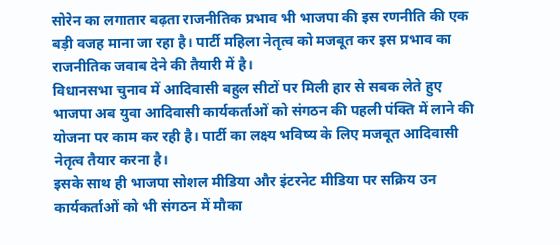सोरेन का लगातार बढ़ता राजनीतिक प्रभाव भी भाजपा की इस रणनीति की एक बड़ी वजह माना जा रहा है। पार्टी महिला नेतृत्व को मजबूत कर इस प्रभाव का राजनीतिक जवाब देने की तैयारी में है।
विधानसभा चुनाव में आदिवासी बहुल सीटों पर मिली हार से सबक लेते हुए भाजपा अब युवा आदिवासी कार्यकर्ताओं को संगठन की पहली पंक्ति में लाने की योजना पर काम कर रही है। पार्टी का लक्ष्य भविष्य के लिए मजबूत आदिवासी नेतृत्व तैयार करना है।
इसके साथ ही भाजपा सोशल मीडिया और इंटरनेट मीडिया पर सक्रिय उन कार्यकर्ताओं को भी संगठन में मौका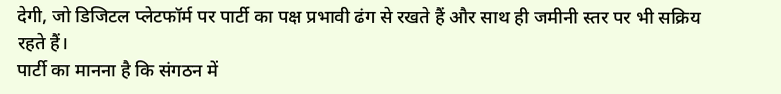देगी, जो डिजिटल प्लेटफॉर्म पर पार्टी का पक्ष प्रभावी ढंग से रखते हैं और साथ ही जमीनी स्तर पर भी सक्रिय रहते हैं।
पार्टी का मानना है कि संगठन में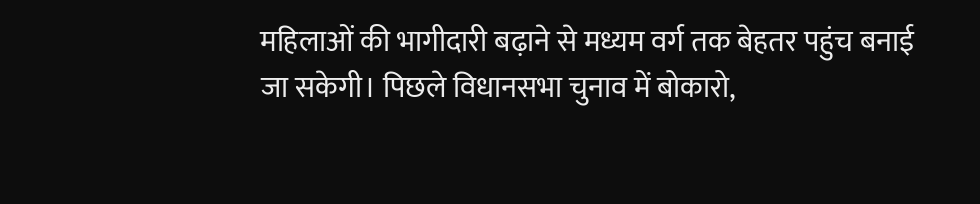महिलाओं की भागीदारी बढ़ाने से मध्यम वर्ग तक बेहतर पहुंच बनाई जा सकेगी। पिछले विधानसभा चुनाव में बोकारो,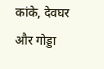कांके, देवघर और गोड्डा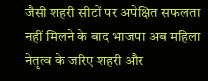जैसी शहरी सीटों पर अपेक्षित सफलता नहीं मिलने के बाद भाजपा अब महिला नेतृत्व के जरिए शहरी और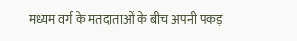मध्यम वर्ग के मतदाताओं के बीच अपनी पकड़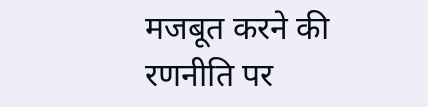मजबूत करने की रणनीति पर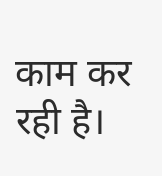काम कर रही है।